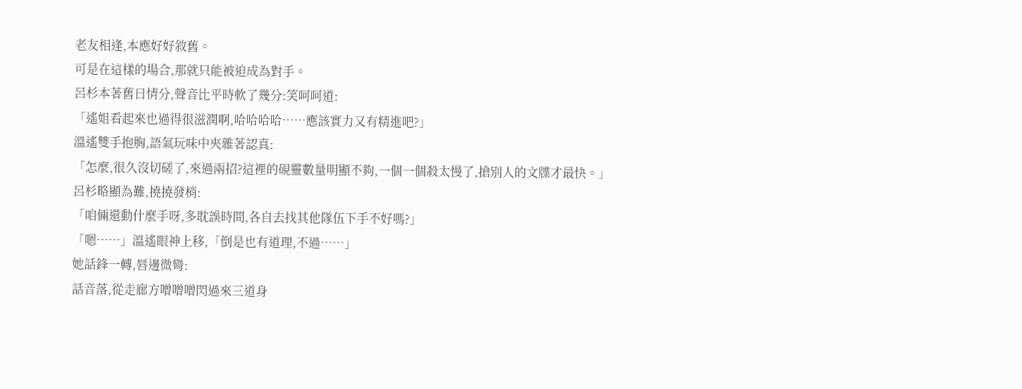老友相逢,本應好好敘舊。
可是在這樣的場合,那就只能被迫成為對手。
呂杉本著舊日情分,聲音比平時軟了幾分:笑呵呵道:
「遙姐看起來也過得很滋潤啊,哈哈哈哈……應該實力又有精進吧?」
溫遙雙手抱胸,語氣玩味中夾雜著認真:
「怎麼,很久沒切磋了,來過兩招?這裡的硯靈數量明顯不夠,一個一個殺太慢了,搶別人的文牒才最快。」
呂杉略顯為難,撓撓發梢:
「咱倆還動什麼手呀,多耽誤時間,各自去找其他隊伍下手不好嗎?」
「嗯……」溫遙眼神上移,「倒是也有道理,不過……」
她話鋒一轉,唇邊微彎:
話音落,從走廊方噌噌噌閃過來三道身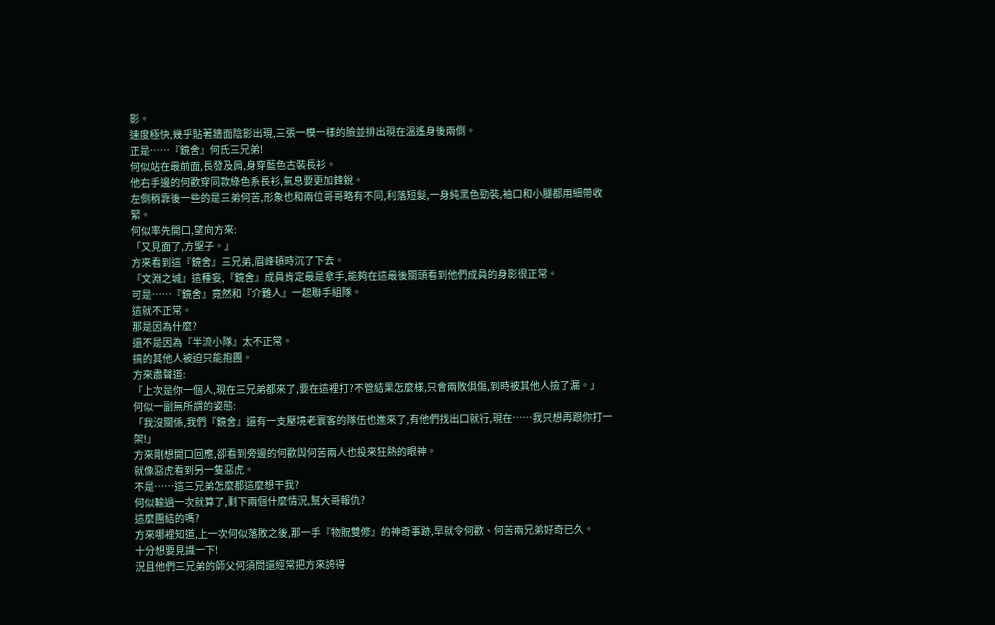影。
速度極快,幾乎貼著牆面陰影出現,三張一模一樣的臉並排出現在溫遙身後兩側。
正是……『鏡舍』何氏三兄弟!
何似站在最前面,長發及肩,身穿藍色古裝長衫。
他右手邊的何歡穿同款綠色系長衫,氣息要更加鋒銳。
左側稍靠後一些的是三弟何苦,形象也和兩位哥哥略有不同,利落短髮,一身純黑色勁裝,袖口和小腿都用細帶收緊。
何似率先開口,望向方來:
「又見面了,方聖子。」
方來看到這『鏡舍』三兄弟,眉峰頓時沉了下去。
『文淵之城』這種妄,『鏡舍』成員肯定最是拿手,能夠在這最後關頭看到他們成員的身影很正常。
可是……『鏡舍』竟然和『介難人』一起聯手組隊。
這就不正常。
那是因為什麼?
還不是因為『半流小隊』太不正常。
搞的其他人被迫只能抱團。
方來肅聲道:
「上次是你一個人,現在三兄弟都來了,要在這裡打?不管結果怎麼樣,只會兩敗俱傷,到時被其他人撿了漏。」
何似一副無所謂的姿態:
「我沒關係,我們『鏡舍』還有一支壓境老寰客的隊伍也進來了,有他們找出口就行,現在……我只想再跟你打一架!」
方來剛想開口回應,卻看到旁邊的何歡與何苦兩人也投來狂熱的眼神。
就像惡虎看到另一隻惡虎。
不是……這三兄弟怎麼都這麼想干我?
何似輸過一次就算了,剩下兩個什麼情況,幫大哥報仇?
這麼團結的嗎?
方來哪裡知道,上一次何似落敗之後,那一手『物貺雙修』的神奇事跡,早就令何歡、何苦兩兄弟好奇已久。
十分想要見識一下!
況且他們三兄弟的師父何須問還經常把方來誇得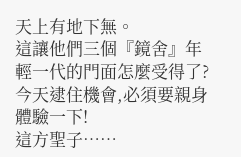天上有地下無。
這讓他們三個『鏡舍』年輕一代的門面怎麼受得了?
今天逮住機會,必須要親身體驗一下!
這方聖子……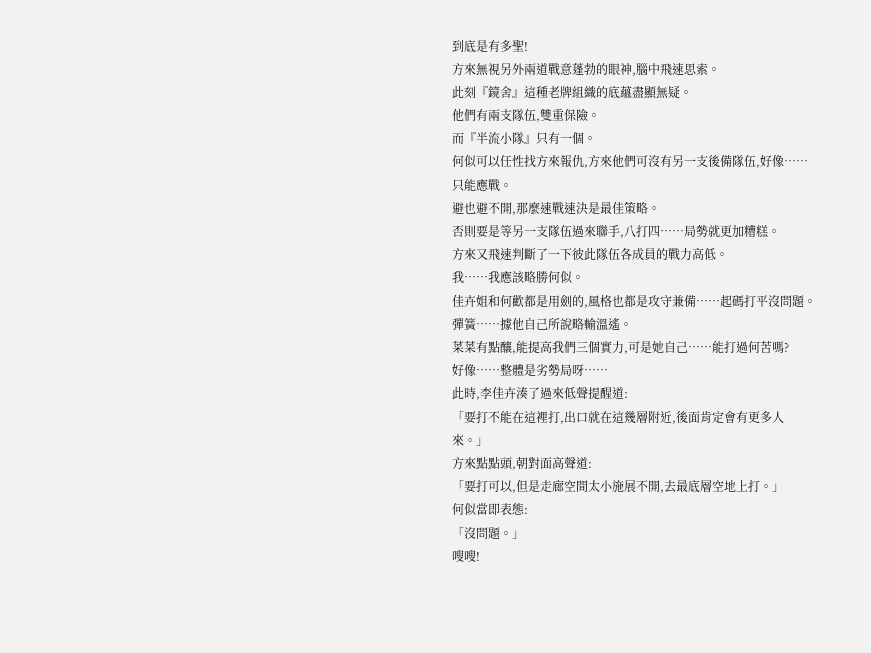到底是有多聖!
方來無視另外兩道戰意蓬勃的眼神,腦中飛速思索。
此刻『鏡舍』這種老牌組織的底蘊盡顯無疑。
他們有兩支隊伍,雙重保險。
而『半流小隊』只有一個。
何似可以任性找方來報仇,方來他們可沒有另一支後備隊伍,好像……只能應戰。
避也避不開,那麼速戰速決是最佳策略。
否則要是等另一支隊伍過來聯手,八打四……局勢就更加糟糕。
方來又飛速判斷了一下彼此隊伍各成員的戰力高低。
我……我應該略勝何似。
佳卉姐和何歡都是用劍的,風格也都是攻守兼備……起碼打平沒問題。
彈簧……據他自己所說略輸溫遙。
菜菜有點釀,能提高我們三個實力,可是她自己……能打過何苦嗎?
好像……整體是劣勢局呀……
此時,李佳卉湊了過來低聲提醒道:
「要打不能在這裡打,出口就在這幾層附近,後面肯定會有更多人來。」
方來點點頭,朝對面高聲道:
「要打可以,但是走廊空間太小施展不開,去最底層空地上打。」
何似當即表態:
「沒問題。」
嗖嗖!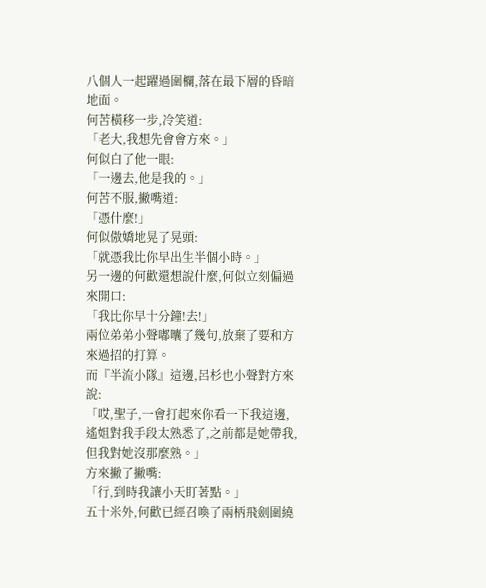八個人一起躍過圍欄,落在最下層的昏暗地面。
何苦橫移一步,冷笑道:
「老大,我想先會會方來。」
何似白了他一眼:
「一邊去,他是我的。」
何苦不服,撇嘴道:
「憑什麼!」
何似傲嬌地晃了晃頭:
「就憑我比你早出生半個小時。」
另一邊的何歡還想說什麼,何似立刻偏過來開口:
「我比你早十分鐘!去!」
兩位弟弟小聲嘟囔了幾句,放棄了要和方來過招的打算。
而『半流小隊』這邊,呂杉也小聲對方來說:
「哎,聖子,一會打起來你看一下我這邊,遙姐對我手段太熟悉了,之前都是她帶我,但我對她沒那麼熟。」
方來撇了撇嘴:
「行,到時我讓小天盯著點。」
五十米外,何歡已經召喚了兩柄飛劍圍繞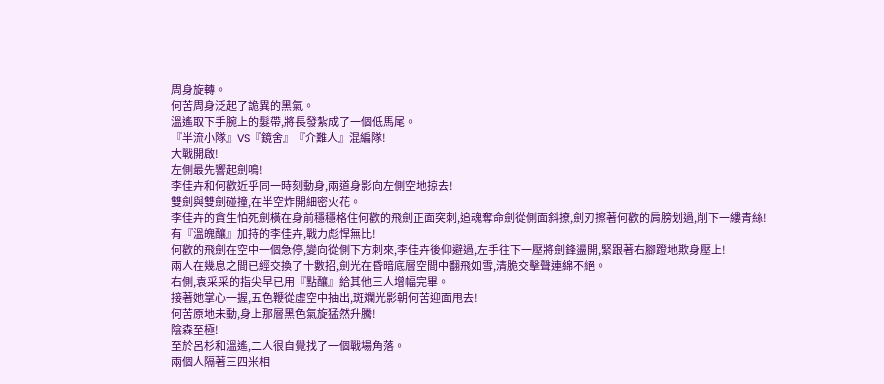周身旋轉。
何苦周身泛起了詭異的黑氣。
溫遙取下手腕上的髮帶,將長發紮成了一個低馬尾。
『半流小隊』VS『鏡舍』『介難人』混編隊!
大戰開啟!
左側最先響起劍鳴!
李佳卉和何歡近乎同一時刻動身,兩道身影向左側空地掠去!
雙劍與雙劍碰撞,在半空炸開細密火花。
李佳卉的貪生怕死劍橫在身前穩穩格住何歡的飛劍正面突刺,追魂奪命劍從側面斜撩,劍刃擦著何歡的肩膀划過,削下一縷青絲!
有『溫魄釀』加持的李佳卉,戰力彪悍無比!
何歡的飛劍在空中一個急停,變向從側下方刺來,李佳卉後仰避過,左手往下一壓將劍鋒盪開,緊跟著右腳蹬地欺身壓上!
兩人在幾息之間已經交換了十數招,劍光在昏暗底層空間中翻飛如雪,清脆交擊聲連綿不絕。
右側,袁采采的指尖早已用『點釀』給其他三人增幅完畢。
接著她掌心一握,五色鞭從虛空中抽出,斑斕光影朝何苦迎面甩去!
何苦原地未動,身上那層黑色氣旋猛然升騰!
陰森至極!
至於呂杉和溫遙,二人很自覺找了一個戰場角落。
兩個人隔著三四米相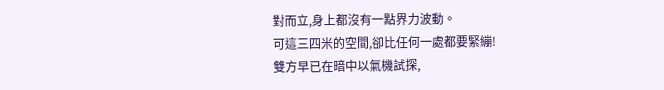對而立,身上都沒有一點界力波動。
可這三四米的空間,卻比任何一處都要緊繃!
雙方早已在暗中以氣機試探,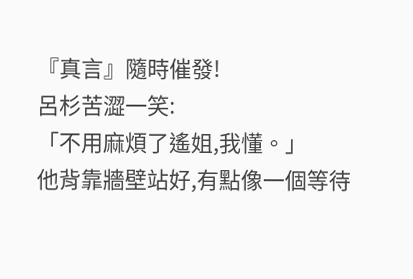『真言』隨時催發!
呂杉苦澀一笑:
「不用麻煩了遙姐,我懂。」
他背靠牆壁站好,有點像一個等待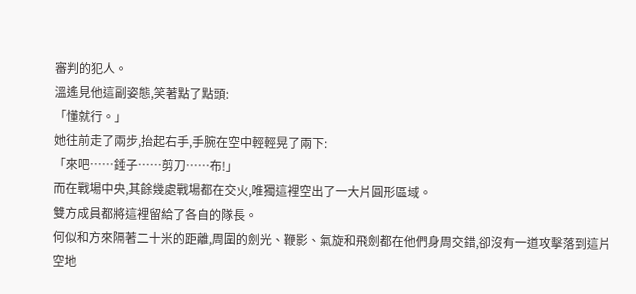審判的犯人。
溫遙見他這副姿態,笑著點了點頭:
「懂就行。」
她往前走了兩步,抬起右手,手腕在空中輕輕晃了兩下:
「來吧……錘子……剪刀……布!」
而在戰場中央,其餘幾處戰場都在交火,唯獨這裡空出了一大片圓形區域。
雙方成員都將這裡留給了各自的隊長。
何似和方來隔著二十米的距離,周圍的劍光、鞭影、氣旋和飛劍都在他們身周交錯,卻沒有一道攻擊落到這片空地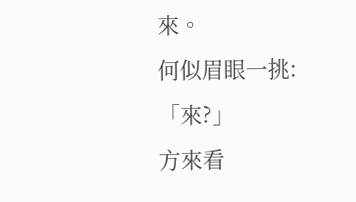來。
何似眉眼一挑:
「來?」
方來看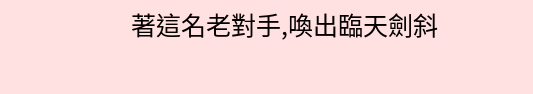著這名老對手,喚出臨天劍斜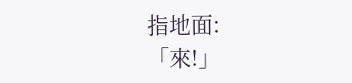指地面:
「來!」